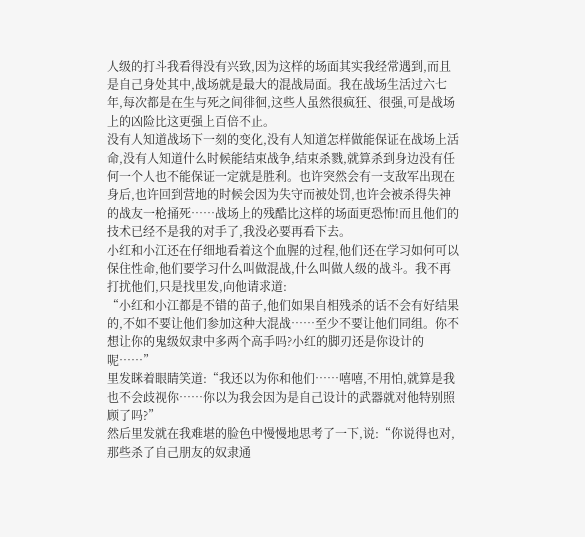人级的打斗我看得没有兴致,因为这样的场面其实我经常遇到,而且是自己身处其中,战场就是最大的混战局面。我在战场生活过六七年,每次都是在生与死之间徘徊,这些人虽然很疯狂、很强,可是战场上的凶险比这更强上百倍不止。
没有人知道战场下一刻的变化,没有人知道怎样做能保证在战场上活命,没有人知道什么时候能结束战争,结束杀戮,就算杀到身边没有任何一个人也不能保证一定就是胜利。也许突然会有一支敌军出现在身后,也许回到营地的时候会因为失守而被处罚,也许会被杀得失神的战友一枪捅死……战场上的残酷比这样的场面更恐怖!而且他们的技术已经不是我的对手了,我没必要再看下去。
小红和小江还在仔细地看着这个血腥的过程,他们还在学习如何可以保住性命,他们要学习什么叫做混战,什么叫做人级的战斗。我不再打扰他们,只是找里发,向他请求道:
“小红和小江都是不错的苗子,他们如果自相残杀的话不会有好结果的,不如不要让他们参加这种大混战……至少不要让他们同组。你不想让你的鬼级奴隶中多两个高手吗?小红的脚刃还是你设计的呢……”
里发眯着眼睛笑道:“我还以为你和他们……嘻嘻,不用怕,就算是我也不会歧视你……你以为我会因为是自己设计的武器就对他特别照顾了吗?”
然后里发就在我难堪的脸色中慢慢地思考了一下,说:“你说得也对,那些杀了自己朋友的奴隶通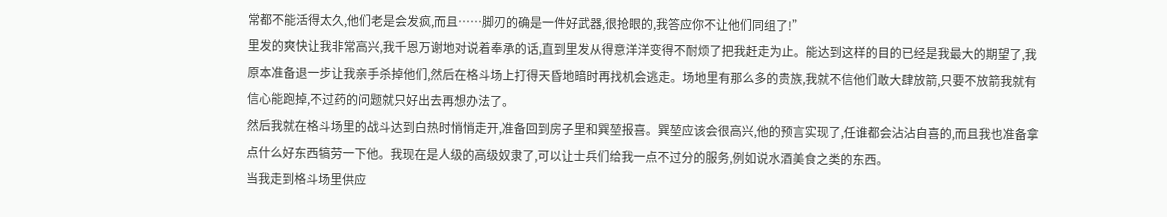常都不能活得太久,他们老是会发疯,而且……脚刃的确是一件好武器,很抢眼的,我答应你不让他们同组了!”
里发的爽快让我非常高兴,我千恩万谢地对说着奉承的话,直到里发从得意洋洋变得不耐烦了把我赶走为止。能达到这样的目的已经是我最大的期望了,我原本准备退一步让我亲手杀掉他们,然后在格斗场上打得天昏地暗时再找机会逃走。场地里有那么多的贵族,我就不信他们敢大肆放箭,只要不放箭我就有信心能跑掉,不过药的问题就只好出去再想办法了。
然后我就在格斗场里的战斗达到白热时悄悄走开,准备回到房子里和巽堃报喜。巽堃应该会很高兴,他的预言实现了,任谁都会沾沾自喜的,而且我也准备拿点什么好东西犒劳一下他。我现在是人级的高级奴隶了,可以让士兵们给我一点不过分的服务,例如说水酒美食之类的东西。
当我走到格斗场里供应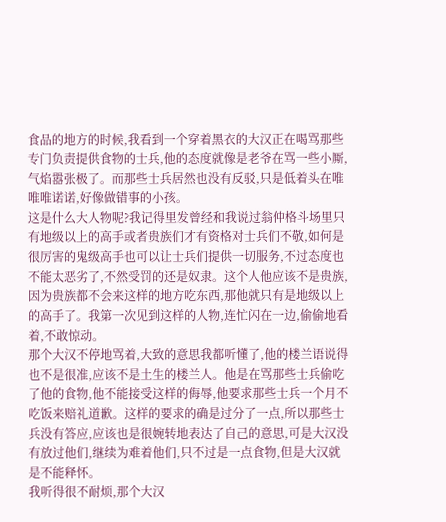食品的地方的时候,我看到一个穿着黑衣的大汉正在喝骂那些专门负责提供食物的士兵,他的态度就像是老爷在骂一些小厮,气焰嚣张极了。而那些士兵居然也没有反驳,只是低着头在唯唯唯诺诺,好像做错事的小孩。
这是什么大人物呢?我记得里发曾经和我说过翁仲格斗场里只有地级以上的高手或者贵族们才有资格对士兵们不敬,如何是很厉害的鬼级高手也可以让士兵们提供一切服务,不过态度也不能太恶劣了,不然受罚的还是奴隶。这个人他应该不是贵族,因为贵族都不会来这样的地方吃东西,那他就只有是地级以上的高手了。我第一次见到这样的人物,连忙闪在一边,偷偷地看着,不敢惊动。
那个大汉不停地骂着,大致的意思我都听懂了,他的楼兰语说得也不是很准,应该不是土生的楼兰人。他是在骂那些士兵偷吃了他的食物,他不能接受这样的侮辱,他要求那些士兵一个月不吃饭来赔礼道歉。这样的要求的确是过分了一点,所以那些士兵没有答应,应该也是很婉转地表达了自己的意思,可是大汉没有放过他们,继续为难着他们,只不过是一点食物,但是大汉就是不能释怀。
我听得很不耐烦,那个大汉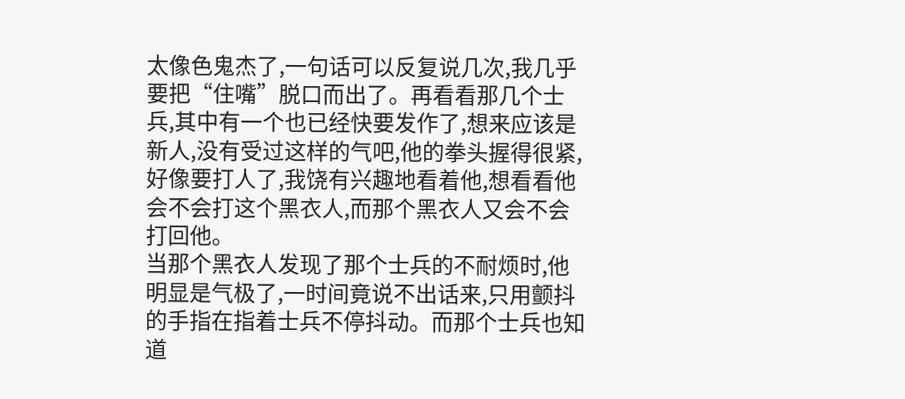太像色鬼杰了,一句话可以反复说几次,我几乎要把“住嘴”脱口而出了。再看看那几个士兵,其中有一个也已经快要发作了,想来应该是新人,没有受过这样的气吧,他的拳头握得很紧,好像要打人了,我饶有兴趣地看着他,想看看他会不会打这个黑衣人,而那个黑衣人又会不会打回他。
当那个黑衣人发现了那个士兵的不耐烦时,他明显是气极了,一时间竟说不出话来,只用颤抖的手指在指着士兵不停抖动。而那个士兵也知道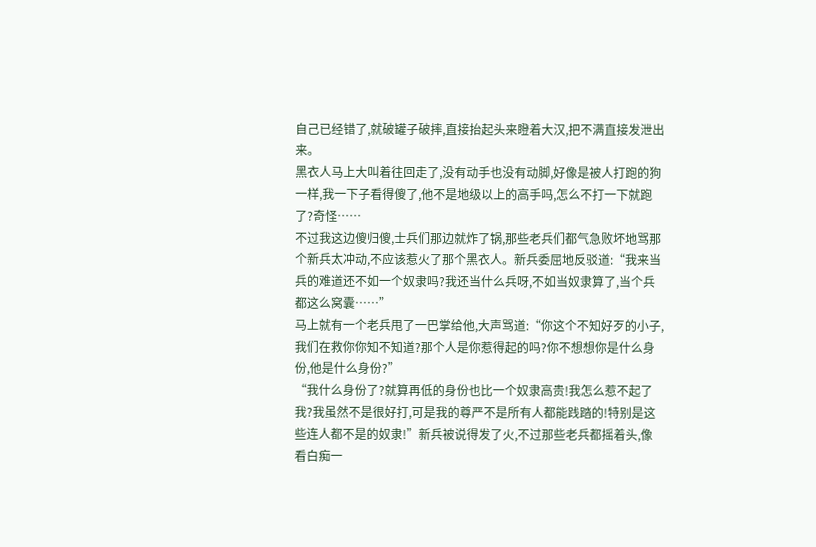自己已经错了,就破罐子破摔,直接抬起头来瞪着大汉,把不满直接发泄出来。
黑衣人马上大叫着往回走了,没有动手也没有动脚,好像是被人打跑的狗一样,我一下子看得傻了,他不是地级以上的高手吗,怎么不打一下就跑了?奇怪……
不过我这边傻归傻,士兵们那边就炸了锅,那些老兵们都气急败坏地骂那个新兵太冲动,不应该惹火了那个黑衣人。新兵委屈地反驳道:“我来当兵的难道还不如一个奴隶吗?我还当什么兵呀,不如当奴隶算了,当个兵都这么窝囊……”
马上就有一个老兵甩了一巴掌给他,大声骂道:“你这个不知好歹的小子,我们在救你你知不知道?那个人是你惹得起的吗?你不想想你是什么身份,他是什么身份?”
“我什么身份了?就算再低的身份也比一个奴隶高贵!我怎么惹不起了我?我虽然不是很好打,可是我的尊严不是所有人都能践踏的!特别是这些连人都不是的奴隶!”新兵被说得发了火,不过那些老兵都摇着头,像看白痴一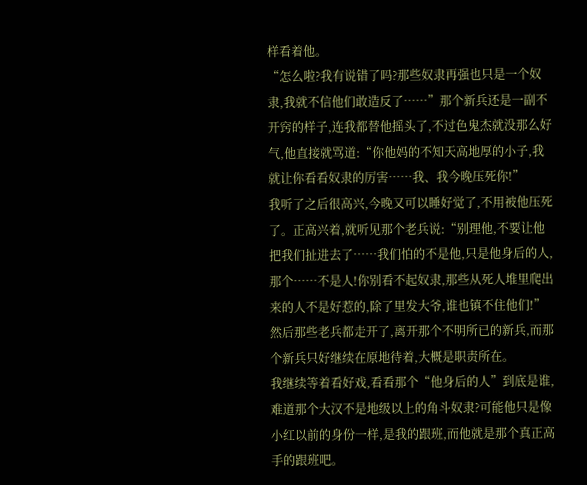样看着他。
“怎么啦?我有说错了吗?那些奴隶再强也只是一个奴隶,我就不信他们敢造反了……”那个新兵还是一副不开窍的样子,连我都替他摇头了,不过色鬼杰就没那么好气,他直接就骂道:“你他妈的不知天高地厚的小子,我就让你看看奴隶的厉害……我、我今晚压死你!”
我听了之后很高兴,今晚又可以睡好觉了,不用被他压死了。正高兴着,就听见那个老兵说:“别理他,不要让他把我们扯进去了……我们怕的不是他,只是他身后的人,那个……不是人!你别看不起奴隶,那些从死人堆里爬出来的人不是好惹的,除了里发大爷,谁也镇不住他们!”
然后那些老兵都走开了,离开那个不明所已的新兵,而那个新兵只好继续在原地待着,大概是职责所在。
我继续等着看好戏,看看那个“他身后的人”到底是谁,难道那个大汉不是地级以上的角斗奴隶?可能他只是像小红以前的身份一样,是我的跟班,而他就是那个真正高手的跟班吧。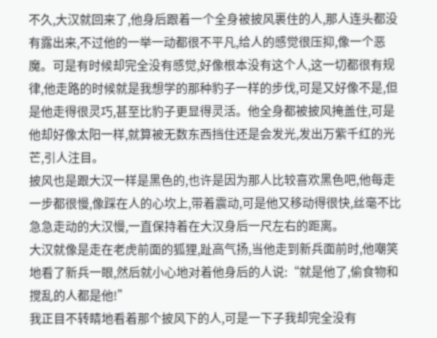不久,大汉就回来了,他身后跟着一个全身被披风裹住的人,那人连头都没有露出来,不过他的一举一动都很不平凡,给人的感觉很压抑,像一个恶魔。可是有时候却完全没有感觉,好像根本没有这个人,这一切都很有规律,他走路的时候就是我想学的那种豹子一样的步伐,可是又好像不是,但是他走得很灵巧,甚至比豹子更显得灵活。他全身都被披风掩盖住,可是他却好像太阳一样,就算被无数东西挡住还是会发光,发出万紫千红的光芒,引人注目。
披风也是跟大汉一样是黑色的,也许是因为那人比较喜欢黑色吧,他每走一步都很慢,像踩在人的心坎上,带着震动,可是他又移动得很快,丝毫不比急急走动的大汉慢,一直保持着在大汉身后一尺左右的距离。
大汉就像是走在老虎前面的狐狸,趾高气扬,当他走到新兵面前时,他嘲笑地看了新兵一眼,然后就小心地对着他身后的人说:“就是他了,偷食物和搅乱的人都是他!”
我正目不转睛地看着那个披风下的人,可是一下子我却完全没有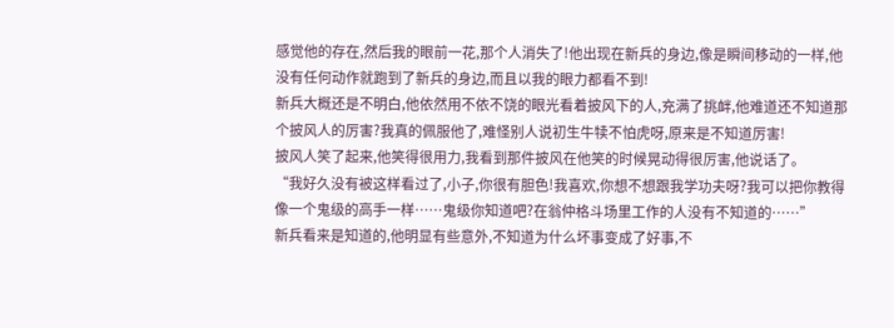感觉他的存在,然后我的眼前一花,那个人消失了!他出现在新兵的身边,像是瞬间移动的一样,他没有任何动作就跑到了新兵的身边,而且以我的眼力都看不到!
新兵大概还是不明白,他依然用不依不饶的眼光看着披风下的人,充满了挑衅,他难道还不知道那个披风人的厉害?我真的佩服他了,难怪别人说初生牛犊不怕虎呀,原来是不知道厉害!
披风人笑了起来,他笑得很用力,我看到那件披风在他笑的时候晃动得很厉害,他说话了。
“我好久没有被这样看过了,小子,你很有胆色!我喜欢,你想不想跟我学功夫呀?我可以把你教得像一个鬼级的高手一样……鬼级你知道吧?在翁仲格斗场里工作的人没有不知道的……”
新兵看来是知道的,他明显有些意外,不知道为什么坏事变成了好事,不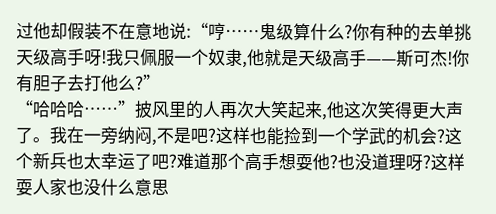过他却假装不在意地说:“哼……鬼级算什么?你有种的去单挑天级高手呀!我只佩服一个奴隶,他就是天级高手——斯可杰!你有胆子去打他么?”
“哈哈哈……”披风里的人再次大笑起来,他这次笑得更大声了。我在一旁纳闷,不是吧?这样也能捡到一个学武的机会?这个新兵也太幸运了吧?难道那个高手想耍他?也没道理呀?这样耍人家也没什么意思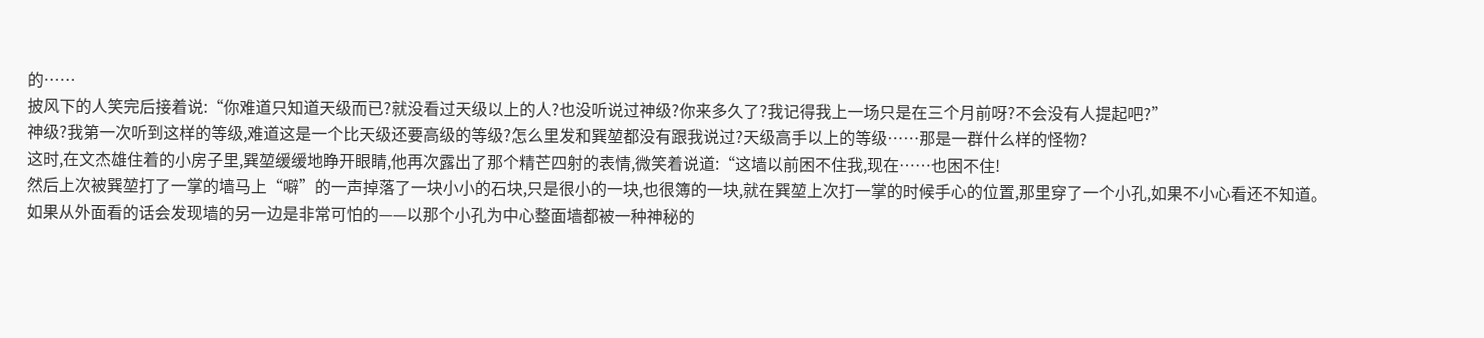的……
披风下的人笑完后接着说:“你难道只知道天级而已?就没看过天级以上的人?也没听说过神级?你来多久了?我记得我上一场只是在三个月前呀?不会没有人提起吧?”
神级?我第一次听到这样的等级,难道这是一个比天级还要高级的等级?怎么里发和巽堃都没有跟我说过?天级高手以上的等级……那是一群什么样的怪物?
这时,在文杰雄住着的小房子里,巽堃缓缓地睁开眼睛,他再次露出了那个精芒四射的表情,微笑着说道:“这墙以前困不住我,现在……也困不住!
然后上次被巽堃打了一掌的墙马上“噼”的一声掉落了一块小小的石块,只是很小的一块,也很簿的一块,就在巽堃上次打一掌的时候手心的位置,那里穿了一个小孔,如果不小心看还不知道。
如果从外面看的话会发现墙的另一边是非常可怕的——以那个小孔为中心整面墙都被一种神秘的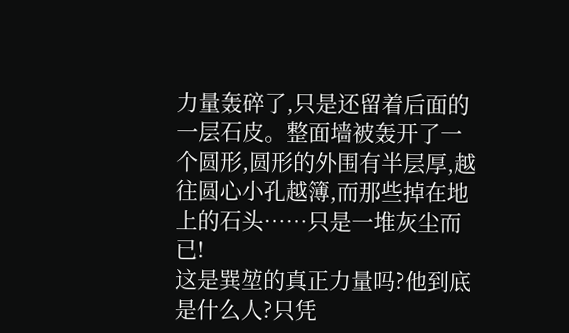力量轰碎了,只是还留着后面的一层石皮。整面墙被轰开了一个圆形,圆形的外围有半层厚,越往圆心小孔越簿,而那些掉在地上的石头……只是一堆灰尘而已!
这是巽堃的真正力量吗?他到底是什么人?只凭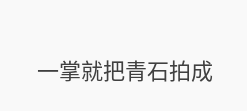一掌就把青石拍成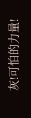灰!可怕的力量!